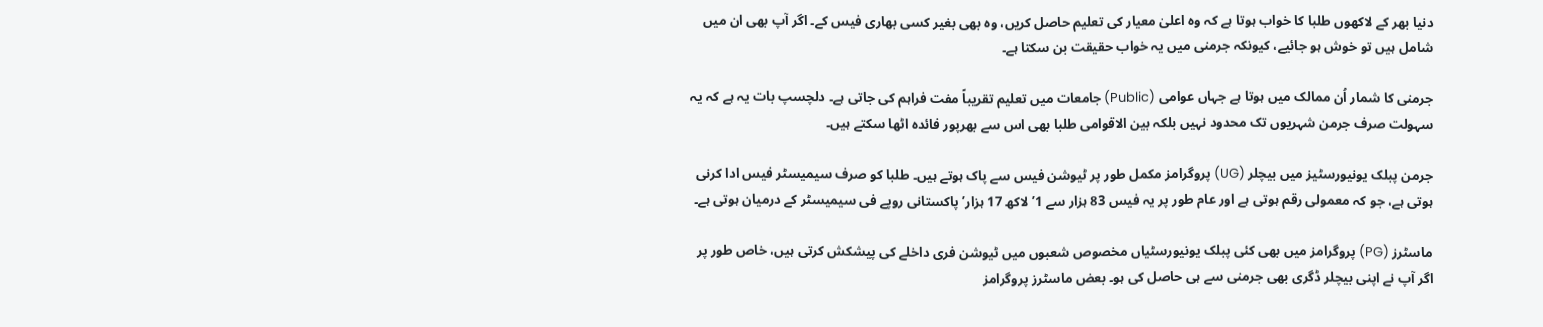دنیا بھر کے لاکھوں طلبا کا خواب ہوتا ہے کہ وہ اعلیٰ معیار کی تعلیم حاصل کریں، وہ بھی بغیر کسی بھاری فیس کے۔ اگر آپ بھی ان میں شامل ہیں تو خوش ہو جائیے، کیونکہ جرمنی میں یہ خواب حقیقت بن سکتا ہے۔

جرمنی کا شمار اُن ممالک میں ہوتا ہے جہاں عوامی (Public) جامعات میں تعلیم تقریباً مفت فراہم کی جاتی ہے۔ دلچسپ بات یہ ہے کہ یہ سہولت صرف جرمن شہریوں تک محدود نہیں بلکہ بین الاقوامی طلبا بھی اس سے بھرپور فائدہ اٹھا سکتے ہیں۔

جرمن پبلک یونیورسٹیز میں بیچلر (UG) پروگرامز مکمل طور پر ٹیوشن فیس سے پاک ہوتے ہیں۔ طلبا کو صرف سیمیسٹر فیس ادا کرنی ہوتی ہے، جو کہ معمولی رقم ہوتی ہے اور عام طور پر یہ فیس 83 ہزار سے 1’ لاکھ 17 ہزار’ پاکستانی روپے فی سیمیسٹر کے درمیان ہوتی ہے۔

ماسٹرز (PG) پروگرامز میں بھی کئی پبلک یونیورسٹیاں مخصوص شعبوں میں ٹیوشن فری داخلے کی پیشکش کرتی ہیں، خاص طور پر اگر آپ نے اپنی بیچلر ڈگری بھی جرمنی سے ہی حاصل کی ہو۔ بعض ماسٹرز پروگرامز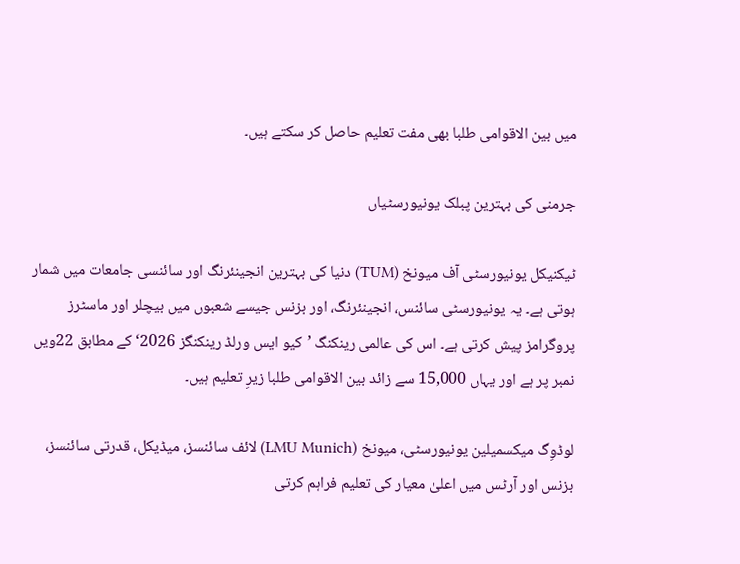میں بین الاقوامی طلبا بھی مفت تعلیم حاصل کر سکتے ہیں۔

جرمنی کی بہترین پبلک یونیورسٹیاں

ٹیکنیکل یونیورسٹی آف میونخ (TUM) دنیا کی بہترین انجینئرنگ اور سائنسی جامعات میں شمار ہوتی ہے۔ یہ یونیورسٹی سائنس، انجینئرنگ، اور بزنس جیسے شعبوں میں بیچلر اور ماسٹرز پروگرامز پیش کرتی ہے۔ اس کی عالمی رینکنگ ’کیو ایس ورلڈ رینکنگز 2026‘ کے مطابق 22ویں نمبر پر ہے اور یہاں 15,000 سے زائد بین الاقوامی طلبا زیرِ تعلیم ہیں۔

لوڈوِگ میکسمیلین یونیورسٹی، میونخ (LMU Munich) لائف سائنسز، میڈیکل، قدرتی سائنسز، بزنس اور آرٹس میں اعلیٰ معیار کی تعلیم فراہم کرتی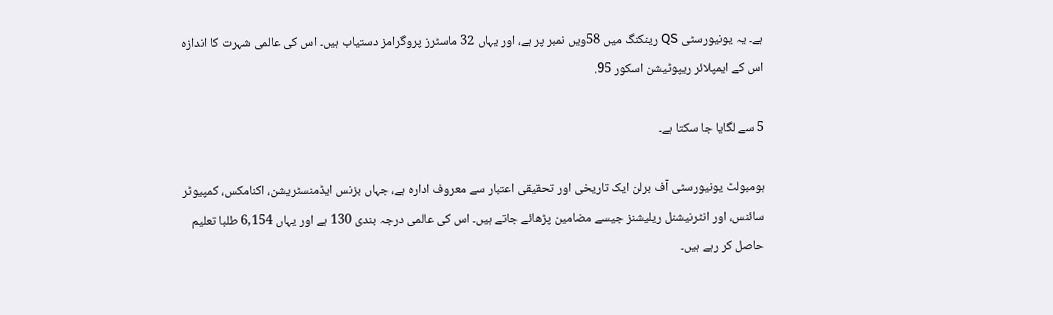ہے۔ یہ یونیورسٹی QS رینکنگ میں 58ویں نمبر پر ہے، اور یہاں 32 ماسٹرز پروگرامز دستیاب ہیں۔ اس کی عالمی شہرت کا اندازہ اس کے ایمپلائر ریپوٹیشن اسکور 95.

5 سے لگایا جا سکتا ہے۔

ہومبولٹ یونیورسٹی آف برلن ایک تاریخی اور تحقیقی اعتبار سے معروف ادارہ ہے، جہاں بزنس ایڈمنسٹریشن، اکنامکس، کمپیوٹر سائنس، اور انٹرنیشنل ریلیشنز جیسے مضامین پڑھائے جاتے ہیں۔ اس کی عالمی درجہ بندی 130 ہے اور یہاں 6,154 طلبا تعلیم حاصل کر رہے ہیں۔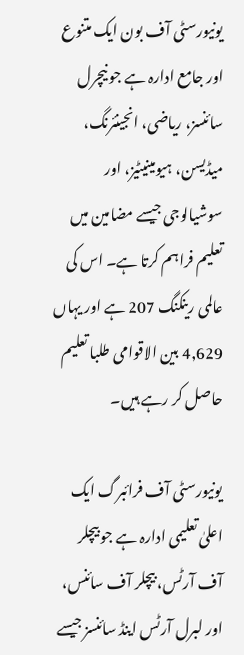یونیورسٹی آف بون ایک متنوع اور جامع ادارہ ہے جو نیچرل سائنسز، ریاضی، انجینئرنگ، میڈیسن، ہیومینیٹیز، اور سوشیالوجی جیسے مضامین میں تعلیم فراہم کرتا ہے۔ اس کی عالمی رینکنگ 207 ہے اور یہاں 4,629 بین الاقوامی طلبا تعلیم حاصل کر رہے ہیں۔

یونیورسٹی آف فرائبرگ ایک اعلیٰ تعلیمی ادارہ ہے جو بیچلر آف آرٹس، بیچلر آف سائنس، اور لبرل آرٹس اینڈ سائنسز جیسے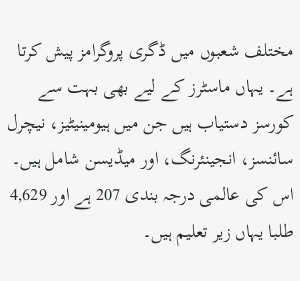مختلف شعبوں میں ڈگری پروگرامز پیش کرتا ہے۔ یہاں ماسٹرز کے لیے بھی بہت سے کورسز دستیاب ہیں جن میں ہیومینیٹیز، نیچرل سائنسز، انجینئرنگ، اور میڈیسن شامل ہیں۔ اس کی عالمی درجہ بندی 207 ہے اور 4,629 طلبا یہاں زیر تعلیم ہیں۔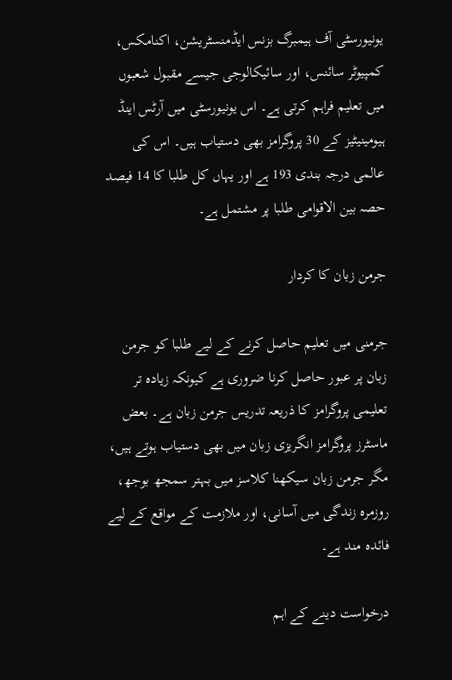یونیورسٹی آف ہیمبرگ بزنس ایڈمنسٹریشن، اکنامکس، کمپیوٹر سائنس، اور سائیکالوجی جیسے مقبول شعبوں میں تعلیم فراہم کرتی ہے۔ اس یونیورسٹی میں آرٹس اینڈ ہیومینیٹیز کے 30 پروگرامز بھی دستیاب ہیں۔ اس کی عالمی درجہ بندی 193 ہے اور یہاں کل طلبا کا 14 فیصد حصہ بین الاقوامی طلبا پر مشتمل ہے۔

جرمن زبان کا کردار

جرمنی میں تعلیم حاصل کرنے کے لیے طلبا کو جرمن زبان پر عبور حاصل کرنا ضروری ہے کیونکہ زیادہ تر تعلیمی پروگرامز کا ذریعہ تدریس جرمن زبان ہے۔ بعض ماسٹرز پروگرامز انگریزی زبان میں بھی دستیاب ہوتے ہیں، مگر جرمن زبان سیکھنا کلاسز میں بہتر سمجھ بوجھ، روزمرہ زندگی میں آسانی، اور ملازمت کے مواقع کے لیے فائدہ مند ہے۔

درخواست دینے کے اہم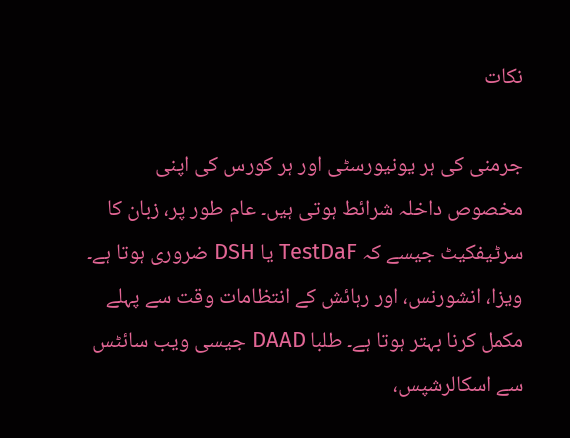نکات

جرمنی کی ہر یونیورسٹی اور ہر کورس کی اپنی مخصوص داخلہ شرائط ہوتی ہیں۔ عام طور پر، زبان کا سرٹیفکیٹ جیسے کہ TestDaF یا DSH ضروری ہوتا ہے۔ ویزا، انشورنس، اور رہائش کے انتظامات وقت سے پہلے مکمل کرنا بہتر ہوتا ہے۔ طلبا DAAD جیسی ویب سائٹس سے اسکالرشپس،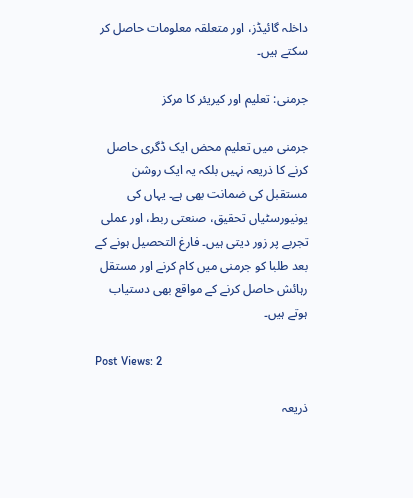داخلہ گائیڈز، اور متعلقہ معلومات حاصل کر سکتے ہیں۔

جرمنی: تعلیم اور کیریئر کا مرکز

جرمنی میں تعلیم محض ایک ڈگری حاصل کرنے کا ذریعہ نہیں بلکہ یہ ایک روشن مستقبل کی ضمانت بھی ہے۔ یہاں کی یونیورسٹیاں تحقیق، صنعتی ربط، اور عملی تجربے پر زور دیتی ہیں۔ فارغ التحصیل ہونے کے بعد طلبا کو جرمنی میں کام کرنے اور مستقل رہائش حاصل کرنے کے مواقع بھی دستیاب ہوتے ہیں۔

Post Views: 2

ذریعہ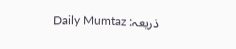ذریعہ: Daily Mumtaz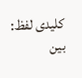کلیدی لفظ: بین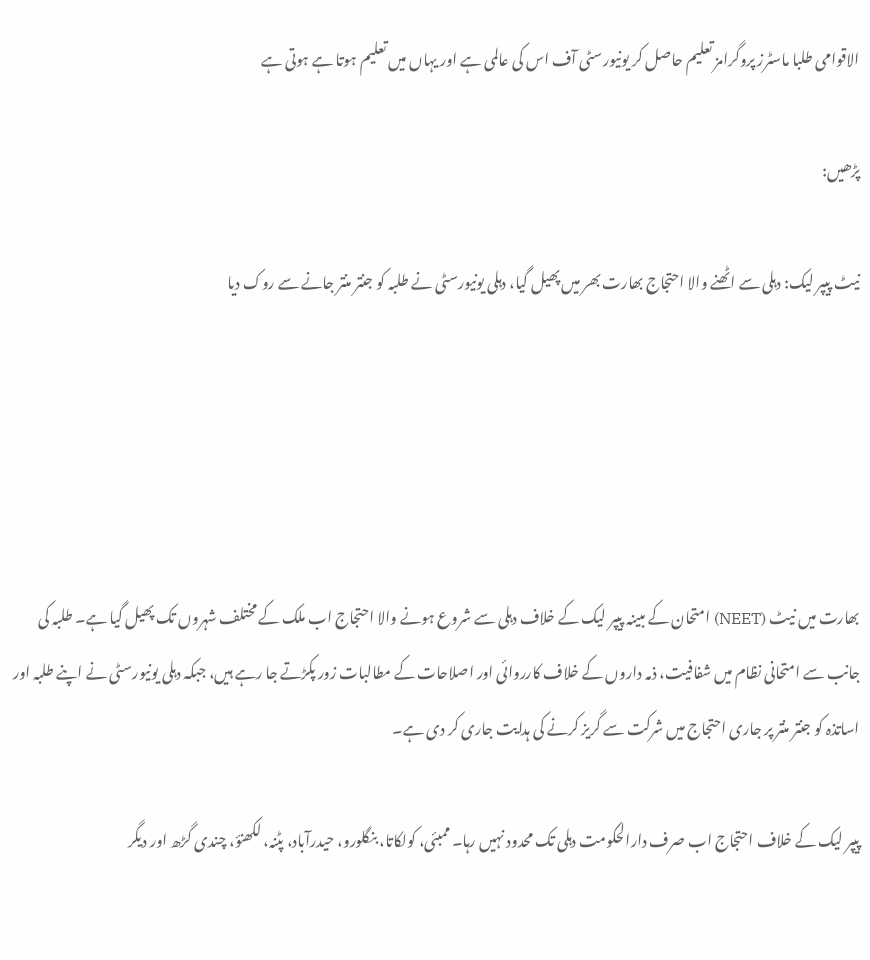الاقوامی طلبا ماسٹرز پروگرامز تعلیم حاصل کر یونیورسٹی آف اس کی عالمی ہے اور یہاں میں تعلیم ہوتا ہے ہوتی ہے

پڑھیں:

نیٹ پیپر لیک: دہلی سے اٹھنے والا احتجاج بھارت بھر میں پھیل گیا، دہلی یونیورسٹی نے طلبہ کو جنتر منتر جانے سے روک دیا





بھارت میں نیٹ (NEET) امتحان کے مبینہ پیپر لیک کے خلاف دہلی سے شروع ہونے والا احتجاج اب ملک کے مختلف شہروں تک پھیل گیا ہے۔ طلبہ کی جانب سے امتحانی نظام میں شفافیت، ذمہ داروں کے خلاف کارروائی اور اصلاحات کے مطالبات زور پکڑتے جا رہے ہیں، جبکہ دہلی یونیورسٹی نے اپنے طلبہ اور اساتذہ کو جنتر منتر پر جاری احتجاج میں شرکت سے گریز کرنے کی ہدایت جاری کر دی ہے۔

پیپر لیک کے خلاف احتجاج اب صرف دارالحکومت دہلی تک محدود نہیں رہا۔ ممبئی، کولکاتا، بنگلورو، حیدرآباد، پٹنہ، لکھنؤ، چندی گڑھ اور دیگر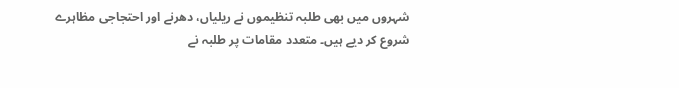شہروں میں بھی طلبہ تنظیموں نے ریلیاں، دھرنے اور احتجاجی مظاہرے شروع کر دیے ہیں۔ متعدد مقامات پر طلبہ نے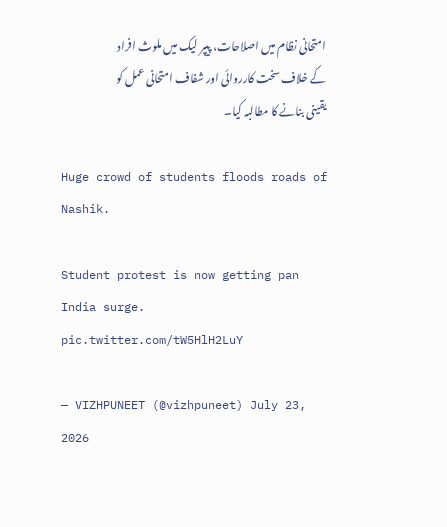امتحانی نظام میں اصلاحات، پیپر لیک میں ملوث افراد کے خلاف سخت کارروائی اور شفاف امتحانی عمل کو یقینی بنانے کا مطالبہ کیا۔

Huge crowd of students floods roads of Nashik.

Student protest is now getting pan India surge. pic.twitter.com/tW5HlH2LuY

— VIZHPUNEET (@vizhpuneet) July 23, 2026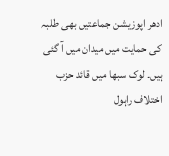ادھر اپوزیشن جماعتیں بھی طلبہ کی حمایت میں میدان میں آ گئی ہیں۔ لوک سبھا میں قائد حزب اختلاف راہول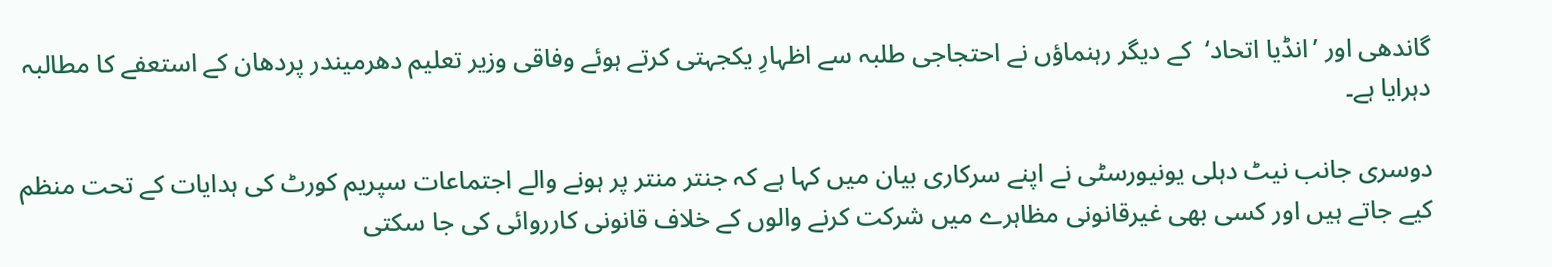گاندھی اور ’انڈیا اتحاد‘  کے دیگر رہنماؤں نے احتجاجی طلبہ سے اظہارِ یکجہتی کرتے ہوئے وفاقی وزیر تعلیم دھرمیندر پردھان کے استعفے کا مطالبہ دہرایا ہے۔

دوسری جانب نیٹ دہلی یونیورسٹی نے اپنے سرکاری بیان میں کہا ہے کہ جنتر منتر پر ہونے والے اجتماعات سپریم کورٹ کی ہدایات کے تحت منظم کیے جاتے ہیں اور کسی بھی غیرقانونی مظاہرے میں شرکت کرنے والوں کے خلاف قانونی کارروائی کی جا سکتی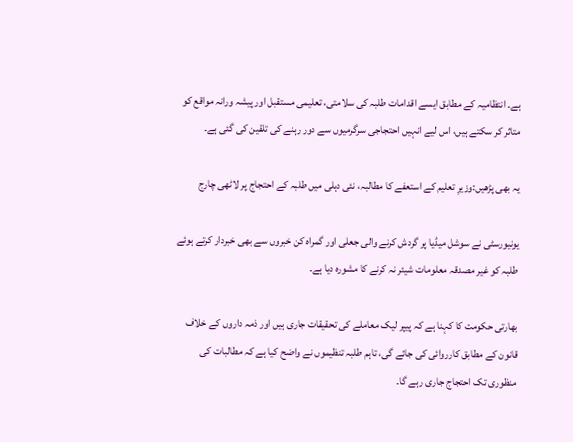ہے۔ انتظامیہ کے مطابق ایسے اقدامات طلبہ کی سلامتی، تعلیمی مستقبل اور پیشہ ورانہ مواقع کو متاثر کر سکتے ہیں، اس لیے انہیں احتجاجی سرگرمیوں سے دور رہنے کی تلقین کی گئی ہے۔

یہ بھی پڑھیں:وزیرِ تعلیم کے استعفے کا مطالبہ، نئی دہلی میں طلبہ کے احتجاج پر لاٹھی چارج

یونیورسٹی نے سوشل میڈیا پر گردش کرنے والی جعلی اور گمراہ کن خبروں سے بھی خبردار کرتے ہوئے طلبہ کو غیر مصدقہ معلومات شیئر نہ کرنے کا مشورہ دیا ہے۔

بھارتی حکومت کا کہنا ہے کہ پیپر لیک معاملے کی تحقیقات جاری ہیں اور ذمہ داروں کے خلاف قانون کے مطابق کارروائی کی جائے گی، تاہم طلبہ تنظیموں نے واضح کیا ہے کہ مطالبات کی منظوری تک احتجاج جاری رہے گا۔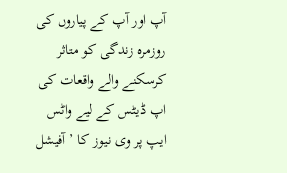آپ اور آپ کے پیاروں کی روزمرہ زندگی کو متاثر کرسکنے والے واقعات کی اپ ڈیٹس کے لیے واٹس ایپ پر وی نیوز کا ’آفیشل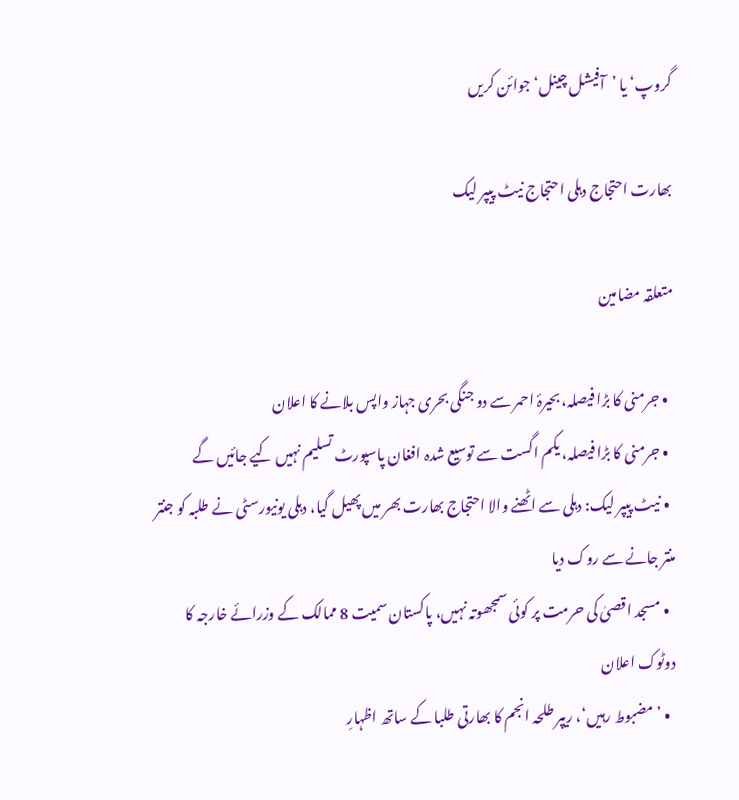گروپ‘ یا ’آفیشل چینل‘ جوائن کریں

بھارت احتجاج دہلی احتجاج نیٹ پیپر لیک

متعلقہ مضامین

  • جرمنی کا بڑا فیصلہ، بحیرۂ احمر سے دو جنگی بحری جہاز واپس بلانے کا اعلان
  • جرمنی کا بڑا فیصلہ، یکم اگست سے توسیع شدہ افغان پاسپورٹ تسلیم نہیں کیے جائیں گے
  • نیٹ پیپر لیک: دہلی سے اٹھنے والا احتجاج بھارت بھر میں پھیل گیا، دہلی یونیورسٹی نے طلبہ کو جنتر منتر جانے سے روک دیا
  • مسجد اقصیٰ کی حرمت پر کوئی سمجھوتہ نہیں، پاکستان سمیت 8 ممالک کے وزرائے خارجہ کا دوٹوک اعلان
  • ’مضبوط رہیں‘، ریپر طلحہ انجم کا بھارتی طلبا کے ساتھ اظہارِ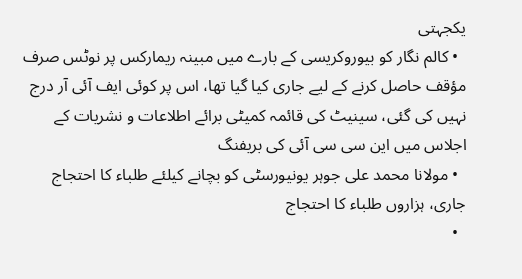یکجہتی
  • کالم نگار کو بیوروکریسی کے بارے میں مبینہ ریمارکس پر نوٹس صرف مؤقف حاصل کرنے کے لیے جاری کیا گیا تھا، اس پر کوئی ایف آئی آر درج نہیں کی گئی، سینیٹ کی قائمہ کمیٹی برائے اطلاعات و نشریات کے اجلاس میں این سی سی آئی کی بریفنگ
  • مولانا محمد علی جوہر یونیورسٹی کو بچانے کیلئے طلباء کا احتجاج جاری، ہزاروں طلباء کا احتجاج
  •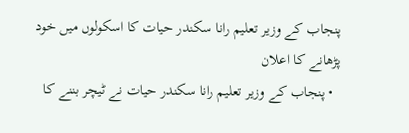پنجاب کے وزیر تعلیم رانا سکندر حیات کا اسکولوں میں خود پڑھانے کا اعلان
  • پنجاب کے وزیر تعلیم رانا سکندر حیات نے ٹیچر بننے کا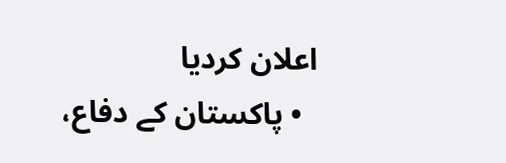اعلان کردیا
  • پاکستان کے دفاع،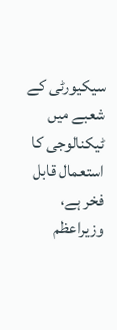سیکیورٹی کے شعبے میں ٹیکنالوجی کا استعمال قابل فخر ہے، وزیراعظم